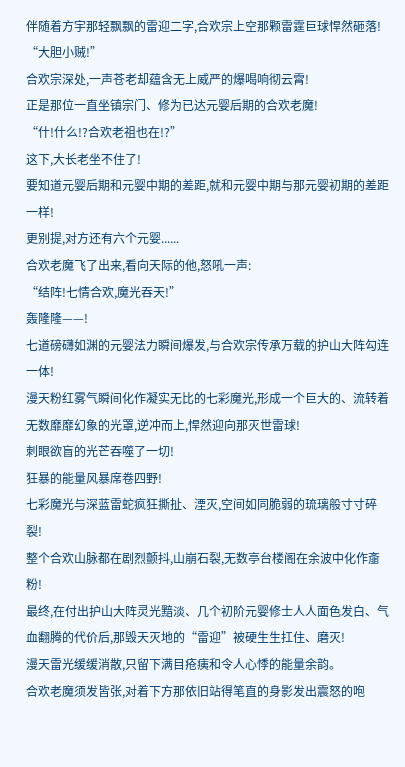伴随着方宇那轻飘飘的雷迎二字,合欢宗上空那颗雷霆巨球悍然砸落!
“大胆小贼!”
合欢宗深处,一声苍老却蕴含无上威严的爆喝响彻云霄!
正是那位一直坐镇宗门、修为已达元婴后期的合欢老魔!
“什!什么!?合欢老祖也在!?”
这下,大长老坐不住了!
要知道元婴后期和元婴中期的差距,就和元婴中期与那元婴初期的差距一样!
更别提,对方还有六个元婴......
合欢老魔飞了出来,看向天际的他,怒吼一声:
“结阵!七情合欢,魔光吞天!”
轰隆隆——!
七道磅礴如渊的元婴法力瞬间爆发,与合欢宗传承万载的护山大阵勾连一体!
漫天粉红雾气瞬间化作凝实无比的七彩魔光,形成一个巨大的、流转着无数靡靡幻象的光罩,逆冲而上,悍然迎向那灭世雷球!
刺眼欲盲的光芒吞噬了一切!
狂暴的能量风暴席卷四野!
七彩魔光与深蓝雷蛇疯狂撕扯、湮灭,空间如同脆弱的琉璃般寸寸碎裂!
整个合欢山脉都在剧烈颤抖,山崩石裂,无数亭台楼阁在余波中化作齑粉!
最终,在付出护山大阵灵光黯淡、几个初阶元婴修士人人面色发白、气血翻腾的代价后,那毁天灭地的“雷迎”被硬生生扛住、磨灭!
漫天雷光缓缓消散,只留下满目疮痍和令人心悸的能量余韵。
合欢老魔须发皆张,对着下方那依旧站得笔直的身影发出震怒的咆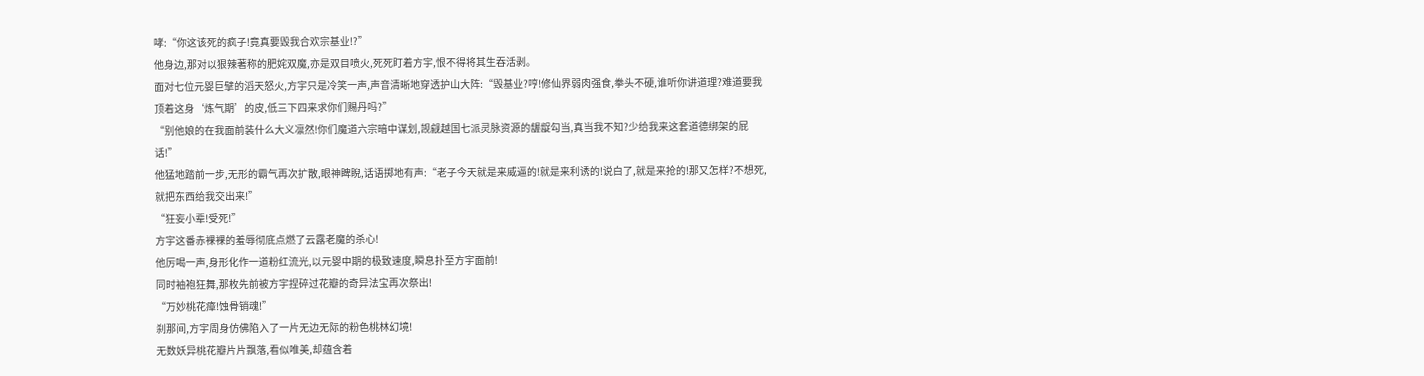哮:“你这该死的疯子!竟真要毁我合欢宗基业!?”
他身边,那对以狠辣著称的肥姹双魔,亦是双目喷火,死死盯着方宇,恨不得将其生吞活剥。
面对七位元婴巨擘的滔天怒火,方宇只是冷笑一声,声音清晰地穿透护山大阵:“毁基业?哼!修仙界弱肉强食,拳头不硬,谁听你讲道理?难道要我顶着这身‘炼气期’的皮,低三下四来求你们赐丹吗?”
“别他娘的在我面前装什么大义凛然!你们魔道六宗暗中谋划,觊觎越国七派灵脉资源的龌龊勾当,真当我不知?少给我来这套道德绑架的屁话!”
他猛地踏前一步,无形的霸气再次扩散,眼神睥睨,话语掷地有声:“老子今天就是来威逼的!就是来利诱的!说白了,就是来抢的!那又怎样?不想死,就把东西给我交出来!”
“狂妄小辈!受死!”
方宇这番赤裸裸的羞辱彻底点燃了云露老魔的杀心!
他厉喝一声,身形化作一道粉红流光,以元婴中期的极致速度,瞬息扑至方宇面前!
同时袖袍狂舞,那枚先前被方宇捏碎过花瓣的奇异法宝再次祭出!
“万妙桃花瘴!蚀骨销魂!”
刹那间,方宇周身仿佛陷入了一片无边无际的粉色桃林幻境!
无数妖异桃花瓣片片飘落,看似唯美,却蕴含着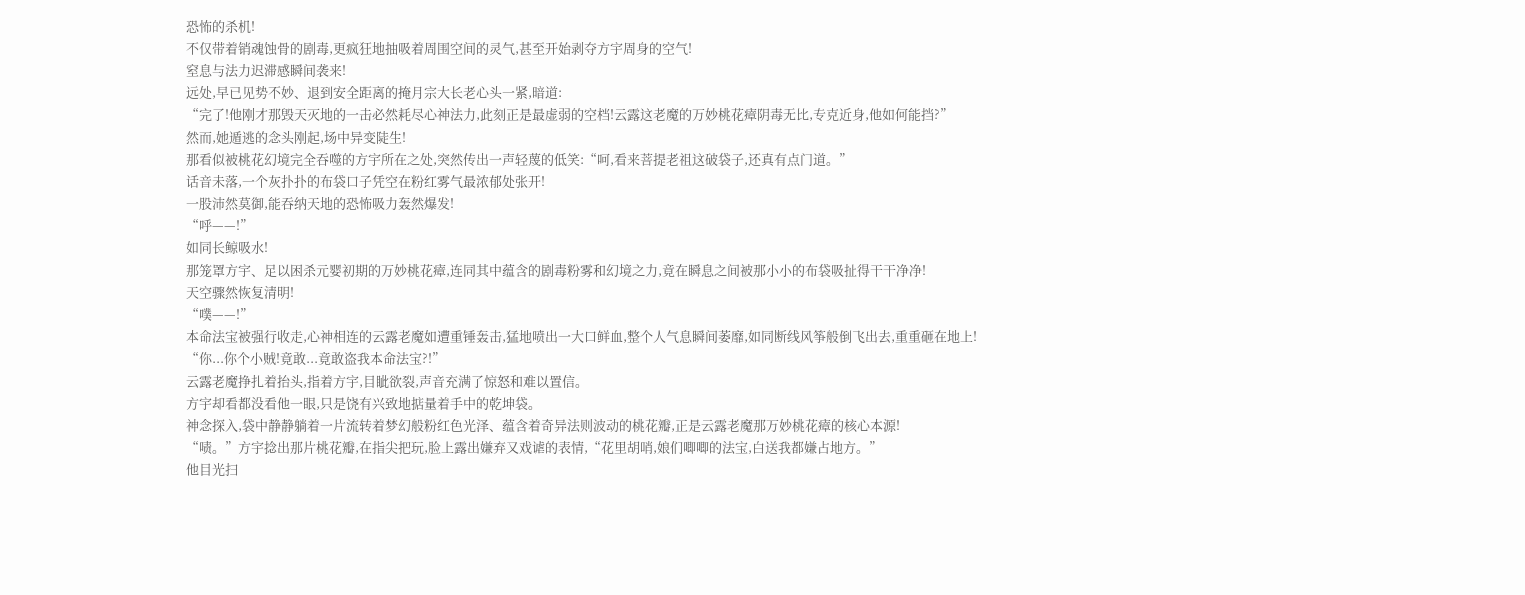恐怖的杀机!
不仅带着销魂蚀骨的剧毒,更疯狂地抽吸着周围空间的灵气,甚至开始剥夺方宇周身的空气!
窒息与法力迟滞感瞬间袭来!
远处,早已见势不妙、退到安全距离的掩月宗大长老心头一紧,暗道:
“完了!他刚才那毁天灭地的一击必然耗尽心神法力,此刻正是最虚弱的空档!云露这老魔的万妙桃花瘴阴毒无比,专克近身,他如何能挡?”
然而,她遁逃的念头刚起,场中异变陡生!
那看似被桃花幻境完全吞噬的方宇所在之处,突然传出一声轻蔑的低笑:“呵,看来菩提老祖这破袋子,还真有点门道。”
话音未落,一个灰扑扑的布袋口子凭空在粉红雾气最浓郁处张开!
一股沛然莫御,能吞纳天地的恐怖吸力轰然爆发!
“呼——!”
如同长鲸吸水!
那笼罩方宇、足以困杀元婴初期的万妙桃花瘴,连同其中蕴含的剧毒粉雾和幻境之力,竟在瞬息之间被那小小的布袋吸扯得干干净净!
天空骤然恢复清明!
“噗——!”
本命法宝被强行收走,心神相连的云露老魔如遭重锤轰击,猛地喷出一大口鲜血,整个人气息瞬间萎靡,如同断线风筝般倒飞出去,重重砸在地上!
“你...你个小贼!竟敢...竟敢盗我本命法宝?!”
云露老魔挣扎着抬头,指着方宇,目眦欲裂,声音充满了惊怒和难以置信。
方宇却看都没看他一眼,只是饶有兴致地掂量着手中的乾坤袋。
神念探入,袋中静静躺着一片流转着梦幻般粉红色光泽、蕴含着奇异法则波动的桃花瓣,正是云露老魔那万妙桃花瘴的核心本源!
“啧。”方宇捻出那片桃花瓣,在指尖把玩,脸上露出嫌弃又戏谑的表情,“花里胡哨,娘们唧唧的法宝,白送我都嫌占地方。”
他目光扫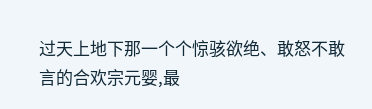过天上地下那一个个惊骇欲绝、敢怒不敢言的合欢宗元婴,最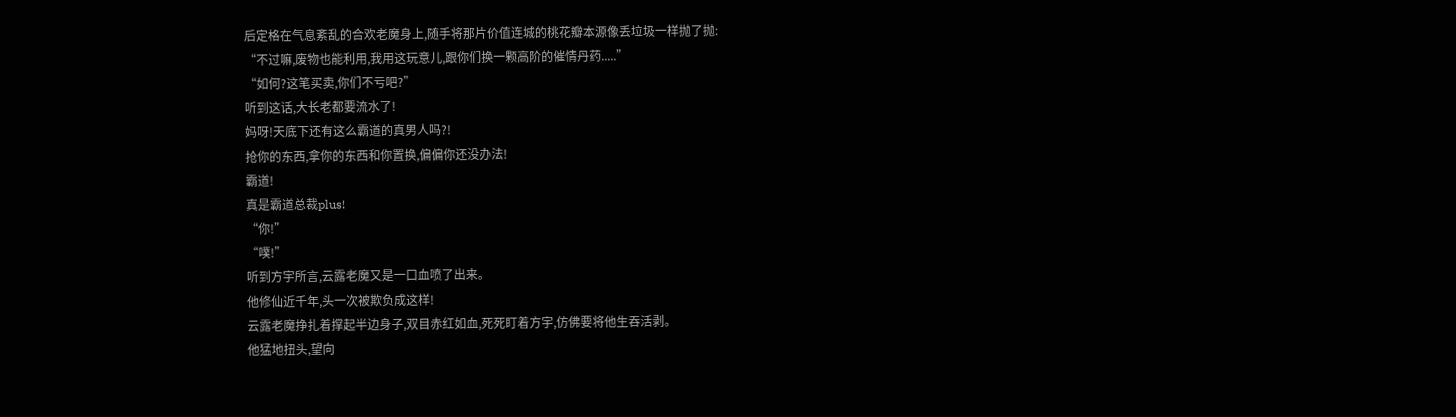后定格在气息紊乱的合欢老魔身上,随手将那片价值连城的桃花瓣本源像丢垃圾一样抛了抛:
“不过嘛,废物也能利用,我用这玩意儿,跟你们换一颗高阶的催情丹药.....”
“如何?这笔买卖,你们不亏吧?”
听到这话,大长老都要流水了!
妈呀!天底下还有这么霸道的真男人吗?!
抢你的东西,拿你的东西和你置换,偏偏你还没办法!
霸道!
真是霸道总裁plus!
“你!”
“噗!”
听到方宇所言,云露老魔又是一口血喷了出来。
他修仙近千年,头一次被欺负成这样!
云露老魔挣扎着撑起半边身子,双目赤红如血,死死盯着方宇,仿佛要将他生吞活剥。
他猛地扭头,望向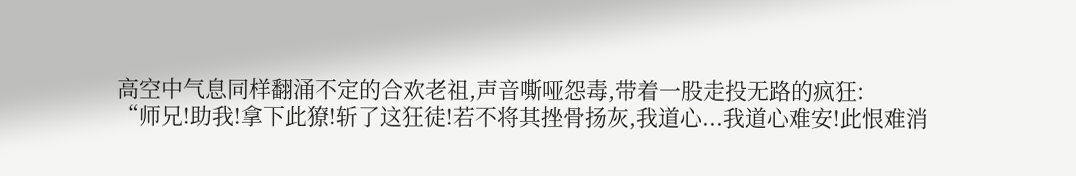高空中气息同样翻涌不定的合欢老祖,声音嘶哑怨毒,带着一股走投无路的疯狂:
“师兄!助我!拿下此獠!斩了这狂徒!若不将其挫骨扬灰,我道心...我道心难安!此恨难消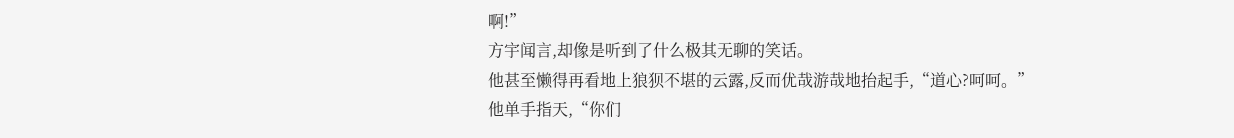啊!”
方宇闻言,却像是听到了什么极其无聊的笑话。
他甚至懒得再看地上狼狈不堪的云露,反而优哉游哉地抬起手,“道心?呵呵。”
他单手指天,“你们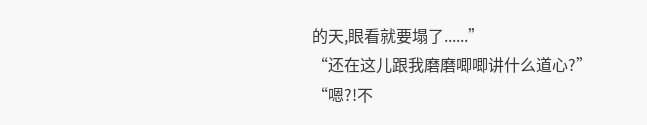的天,眼看就要塌了......”
“还在这儿跟我磨磨唧唧讲什么道心?”
“嗯?!不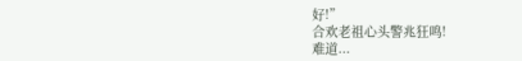好!”
合欢老祖心头警兆狂鸣!
难道...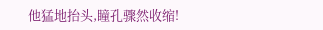他猛地抬头,瞳孔骤然收缩!